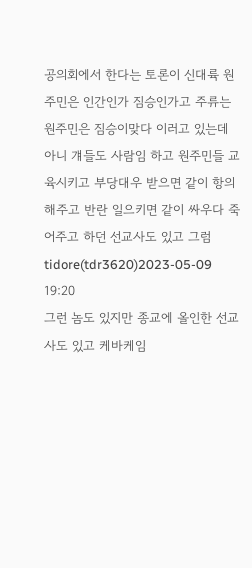공의회에서 한다는 토론이 신대륙 원주민은 인간인가 짐승인가고 주류는 원주민은 짐승이맞다 이러고 있는데 아니 걔들도 사람임 하고 원주민들 교육시키고 부당대우 받으면 같이 항의해주고 반란 일으키면 같이 싸우다 죽어주고 하던 선교사도 있고 그럼
tidore(tdr3620)2023-05-09 19:20
그런 놈도 있지만 종교에 올인한 선교사도 있고 케바케임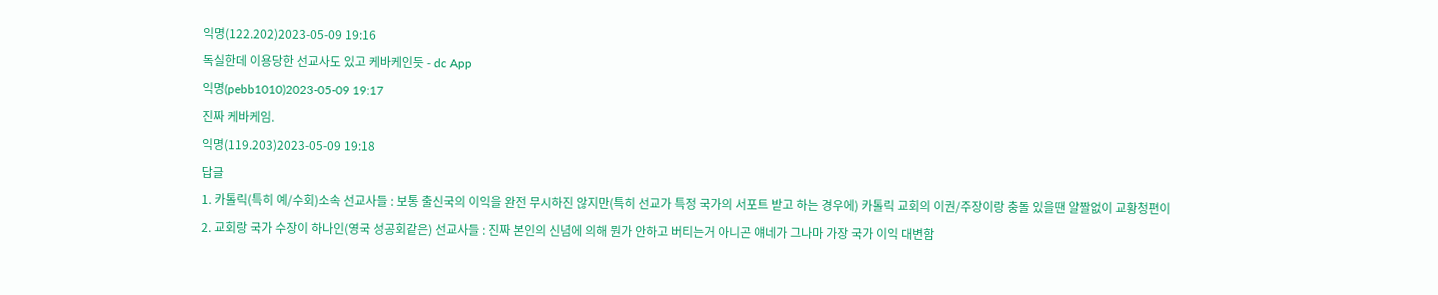익명(122.202)2023-05-09 19:16
독실한데 이용당한 선교사도 있고 케바케인듯 - dc App
익명(pebb1010)2023-05-09 19:17
진짜 케바케임.
익명(119.203)2023-05-09 19:18
답글
1. 카톨릭(특히 예/수회)소속 선교사들 : 보통 출신국의 이익을 완전 무시하진 않지만(특히 선교가 특정 국가의 서포트 받고 하는 경우에) 카톨릭 교회의 이권/주장이랑 충돌 있을땐 얄짤없이 교황청편이
2. 교회랑 국가 수장이 하나인(영국 성공회같은) 선교사들 : 진짜 본인의 신념에 의해 뭔가 안하고 버티는거 아니곤 얘네가 그나마 가장 국가 이익 대변함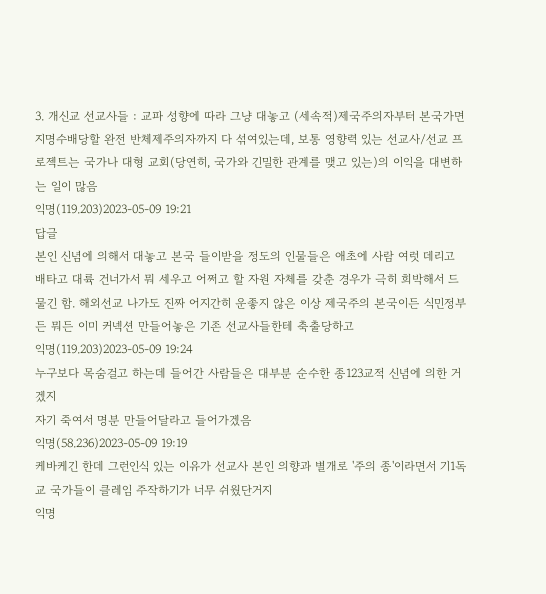3. 개신교 선교사들 : 교파 성향에 따라 그냥 대놓고 (세속적)제국주의자부터 본국가면 지명수배당할 완전 반체제주의자까지 다 섞여있는데, 보통 영향력 있는 선교사/선교 프로젝트는 국가나 대형 교회(당연히, 국가와 긴밀한 관계를 맺고 있는)의 이익을 대변하는 일이 많음
익명(119.203)2023-05-09 19:21
답글
본인 신념에 의해서 대놓고 본국 들이받을 정도의 인물들은 애초에 사람 여럿 데리고 배타고 대륙 건너가서 뭐 세우고 어쩌고 할 자원 자체를 갖춘 경우가 극히 희박해서 드물긴 함. 해외선교 나가도 진짜 어지간히 운좋지 않은 이상 제국주의 본국이든 식민정부든 뭐든 이미 커넥션 만들어놓은 기존 선교사들한테 축출당하고
익명(119.203)2023-05-09 19:24
누구보다 목숨걸고 하는데 들어간 사람들은 대부분 순수한 종123교적 신념에 의한 거겠지
자기 죽여서 명분 만들어달라고 들어가겠음
익명(58.236)2023-05-09 19:19
케바케긴 한데 그런인식 있는 이유가 선교사 본인 의향과 별개로 '주의 종'이라면서 기1독교 국가들이 클레임 주작하기가 너무 쉬웠단거지
익명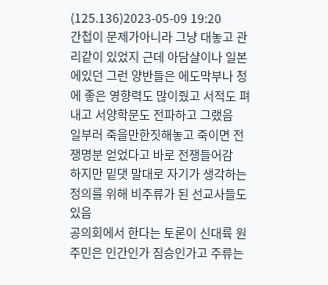(125.136)2023-05-09 19:20
간첩이 문제가아니라 그냥 대놓고 관리같이 있었지 근데 아담샬이나 일본에있던 그런 양반들은 에도막부나 청에 좋은 영향력도 많이줬고 서적도 펴내고 서양학문도 전파하고 그랬음
일부러 죽을만한짓해놓고 죽이면 전쟁명분 얻었다고 바로 전쟁들어감
하지만 밑댓 말대로 자기가 생각하는 정의를 위해 비주류가 된 선교사들도 있음
공의회에서 한다는 토론이 신대륙 원주민은 인간인가 짐승인가고 주류는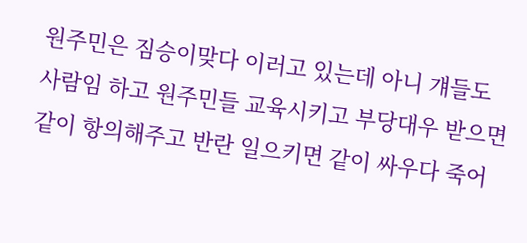원주민은 짐승이맞다 이러고 있는데 아니 걔들도 사람임 하고 원주민들 교육시키고 부당대우 받으면 같이 항의해주고 반란 일으키면 같이 싸우다 죽어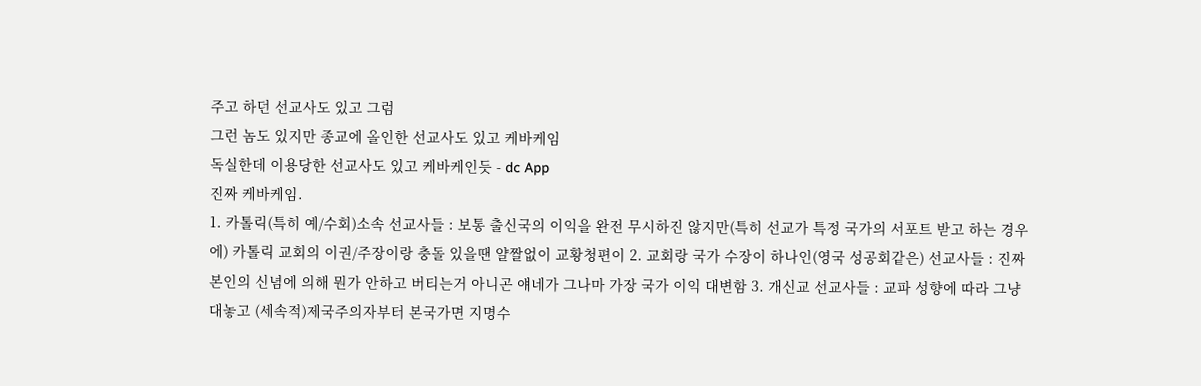주고 하던 선교사도 있고 그럼
그런 놈도 있지만 종교에 올인한 선교사도 있고 케바케임
독실한데 이용당한 선교사도 있고 케바케인듯 - dc App
진짜 케바케임.
1. 카톨릭(특히 예/수회)소속 선교사들 : 보통 출신국의 이익을 완전 무시하진 않지만(특히 선교가 특정 국가의 서포트 받고 하는 경우에) 카톨릭 교회의 이권/주장이랑 충돌 있을땐 얄짤없이 교황청편이 2. 교회랑 국가 수장이 하나인(영국 성공회같은) 선교사들 : 진짜 본인의 신념에 의해 뭔가 안하고 버티는거 아니곤 얘네가 그나마 가장 국가 이익 대변함 3. 개신교 선교사들 : 교파 성향에 따라 그냥 대놓고 (세속적)제국주의자부터 본국가면 지명수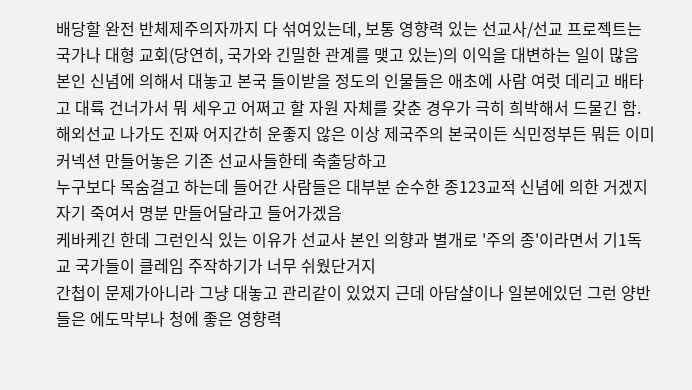배당할 완전 반체제주의자까지 다 섞여있는데, 보통 영향력 있는 선교사/선교 프로젝트는 국가나 대형 교회(당연히, 국가와 긴밀한 관계를 맺고 있는)의 이익을 대변하는 일이 많음
본인 신념에 의해서 대놓고 본국 들이받을 정도의 인물들은 애초에 사람 여럿 데리고 배타고 대륙 건너가서 뭐 세우고 어쩌고 할 자원 자체를 갖춘 경우가 극히 희박해서 드물긴 함. 해외선교 나가도 진짜 어지간히 운좋지 않은 이상 제국주의 본국이든 식민정부든 뭐든 이미 커넥션 만들어놓은 기존 선교사들한테 축출당하고
누구보다 목숨걸고 하는데 들어간 사람들은 대부분 순수한 종123교적 신념에 의한 거겠지 자기 죽여서 명분 만들어달라고 들어가겠음
케바케긴 한데 그런인식 있는 이유가 선교사 본인 의향과 별개로 '주의 종'이라면서 기1독교 국가들이 클레임 주작하기가 너무 쉬웠단거지
간첩이 문제가아니라 그냥 대놓고 관리같이 있었지 근데 아담샬이나 일본에있던 그런 양반들은 에도막부나 청에 좋은 영향력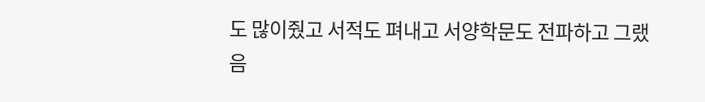도 많이줬고 서적도 펴내고 서양학문도 전파하고 그랬음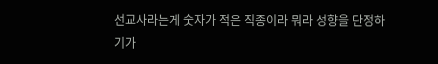선교사라는게 숫자가 적은 직종이라 뭐라 성향을 단정하기가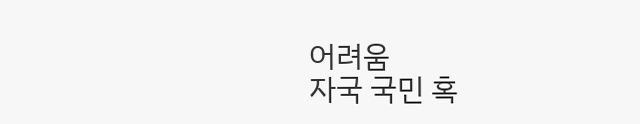어려움
자국 국민 혹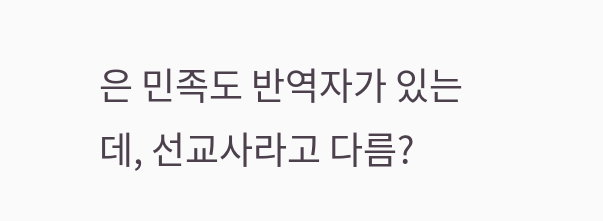은 민족도 반역자가 있는데, 선교사라고 다름?